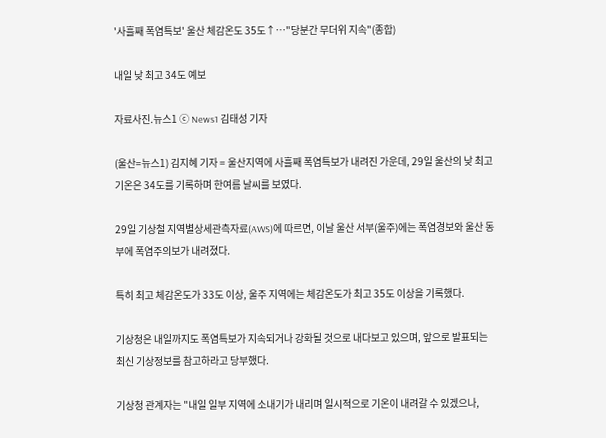'사흘째 폭염특보' 울산 체감온도 35도↑…"당분간 무더위 지속"(종합)

내일 낮 최고 34도 예보

자료사진.뉴스1 ⓒ News1 김태성 기자

(울산=뉴스1) 김지혜 기자 = 울산지역에 사흘째 폭염특보가 내려진 가운데, 29일 울산의 낮 최고기온은 34도를 기록하며 한여름 날씨를 보였다.

29일 기상철 지역별상세관측자료(AWS)에 따르면, 이날 울산 서부(울주)에는 폭염경보와 울산 동부에 폭염주의보가 내려졌다.

특히 최고 체감온도가 33도 이상, 울주 지역에는 체감온도가 최고 35도 이상을 기록했다.

기상청은 내일까지도 폭염특보가 지속되거나 강화될 것으로 내다보고 있으며, 앞으로 발표되는 최신 기상정보를 참고하라고 당부했다.

기상청 관계자는 "내일 일부 지역에 소내기가 내리며 일시적으로 기온이 내려갈 수 있겠으나,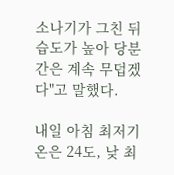소나기가 그친 뒤 습도가 높아 당분간은 계속 무덥겠다"고 말했다.

내일 아침 최저기온은 24도, 낮 최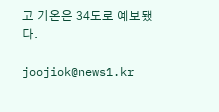고 기온은 34도로 예보됐다.

joojiok@news1.kr